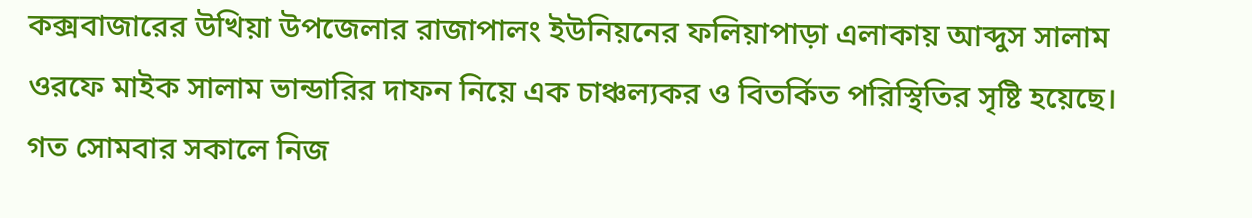কক্সবাজারের উখিয়া উপজেলার রাজাপালং ইউনিয়নের ফলিয়াপাড়া এলাকায় আব্দুস সালাম ওরফে মাইক সালাম ভান্ডারির দাফন নিয়ে এক চাঞ্চল্যকর ও বিতর্কিত পরিস্থিতির সৃষ্টি হয়েছে। গত সোমবার সকালে নিজ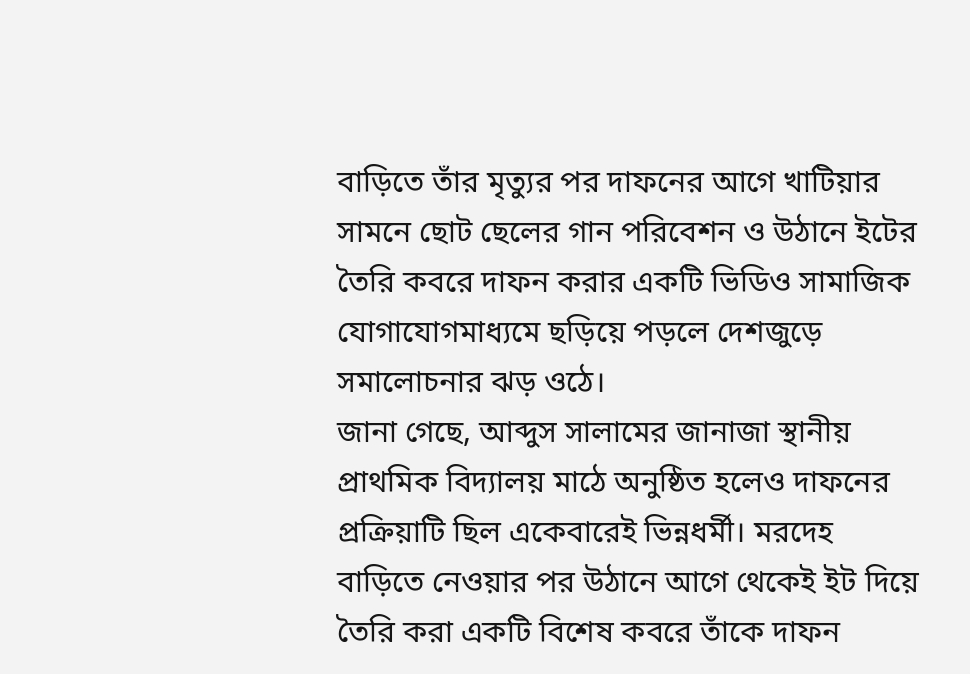বাড়িতে তাঁর মৃত্যুর পর দাফনের আগে খাটিয়ার সামনে ছোট ছেলের গান পরিবেশন ও উঠানে ইটের তৈরি কবরে দাফন করার একটি ভিডিও সামাজিক যোগাযোগমাধ্যমে ছড়িয়ে পড়লে দেশজুড়ে সমালোচনার ঝড় ওঠে।
জানা গেছে, আব্দুস সালামের জানাজা স্থানীয় প্রাথমিক বিদ্যালয় মাঠে অনুষ্ঠিত হলেও দাফনের প্রক্রিয়াটি ছিল একেবারেই ভিন্নধর্মী। মরদেহ বাড়িতে নেওয়ার পর উঠানে আগে থেকেই ইট দিয়ে তৈরি করা একটি বিশেষ কবরে তাঁকে দাফন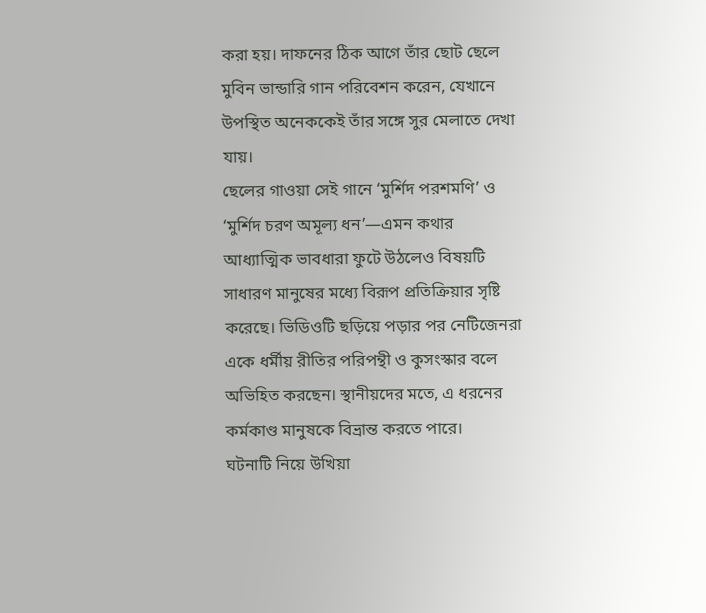করা হয়। দাফনের ঠিক আগে তাঁর ছোট ছেলে মুবিন ভান্ডারি গান পরিবেশন করেন, যেখানে উপস্থিত অনেককেই তাঁর সঙ্গে সুর মেলাতে দেখা যায়।
ছেলের গাওয়া সেই গানে ‘মুর্শিদ পরশমণি’ ও ‘মুর্শিদ চরণ অমূল্য ধন’—এমন কথার আধ্যাত্মিক ভাবধারা ফুটে উঠলেও বিষয়টি সাধারণ মানুষের মধ্যে বিরূপ প্রতিক্রিয়ার সৃষ্টি করেছে। ভিডিওটি ছড়িয়ে পড়ার পর নেটিজেনরা একে ধর্মীয় রীতির পরিপন্থী ও কুসংস্কার বলে অভিহিত করছেন। স্থানীয়দের মতে, এ ধরনের কর্মকাণ্ড মানুষকে বিভ্রান্ত করতে পারে।
ঘটনাটি নিয়ে উখিয়া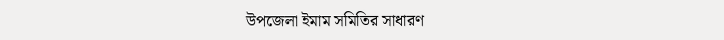উপজেলা ইমাম সমিতির সাধারণ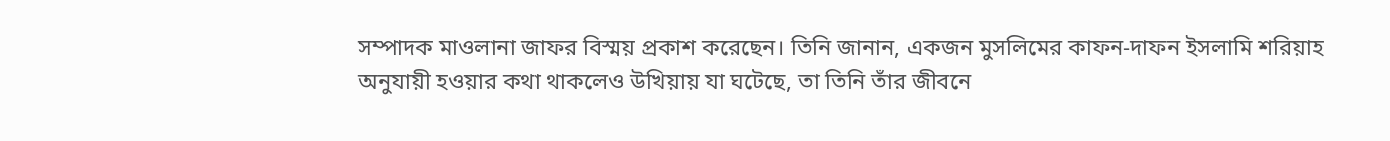সম্পাদক মাওলানা জাফর বিস্ময় প্রকাশ করেছেন। তিনি জানান, একজন মুসলিমের কাফন-দাফন ইসলামি শরিয়াহ অনুযায়ী হওয়ার কথা থাকলেও উখিয়ায় যা ঘটেছে, তা তিনি তাঁর জীবনে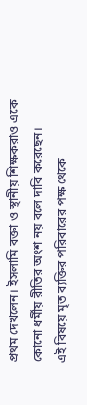প্রথম দেখলেন। ইসলামি বক্তা ও স্থানীয় শিক্ষকরাও একে কোনো ধর্মীয় রীতির অংশ নয় বলে দাবি করেছেন।
এই বিষয়ে মৃত ব্যক্তির পরিবারের পক্ষ থেকে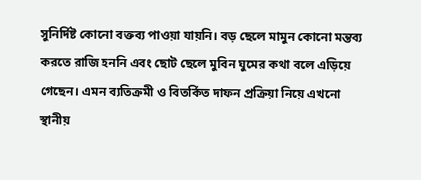সুনির্দিষ্ট কোনো বক্তব্য পাওয়া যায়নি। বড় ছেলে মামুন কোনো মন্তব্য করতে রাজি হননি এবং ছোট ছেলে মুবিন ঘুমের কথা বলে এড়িয়ে গেছেন। এমন ব্যতিক্রমী ও বিতর্কিত দাফন প্রক্রিয়া নিয়ে এখনো স্থানীয়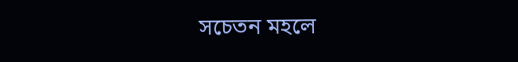সচেতন মহলে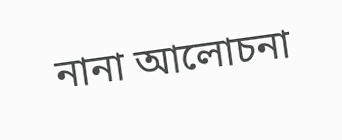নানা আলোচনা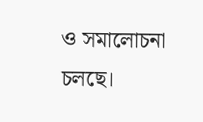ও সমালোচনা চলছে।